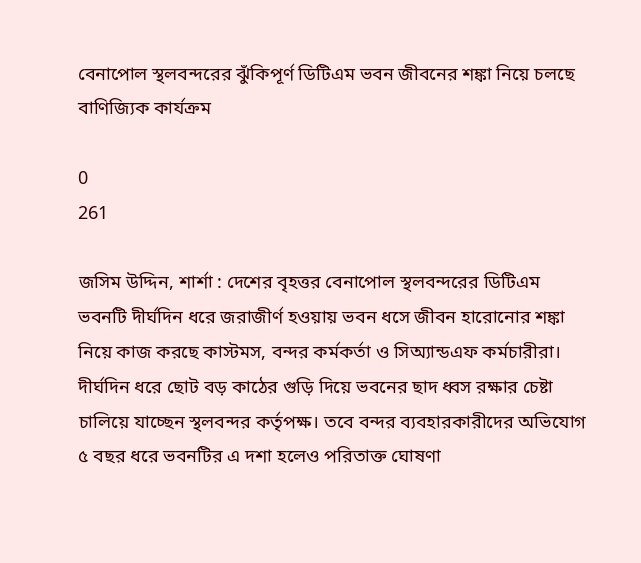বেনাপোল স্থলবন্দরের ঝুঁকিপূর্ণ ডিটিএম ভবন জীবনের শঙ্কা নিয়ে চলছে বাণিজ্যিক কার্যক্রম

0
261

জসিম উদ্দিন, শার্শা : দেশের বৃহত্তর বেনাপোল স্থলবন্দরের ডিটিএম ভবনটি দীর্ঘদিন ধরে জরাজীর্ণ হওয়ায় ভবন ধসে জীবন হারোনোর শঙ্কা নিয়ে কাজ করছে কাস্টমস, বন্দর কর্মকর্তা ও সিঅ্যান্ডএফ কর্মচারীরা। দীর্ঘদিন ধরে ছোট বড় কাঠের গুড়ি দিয়ে ভবনের ছাদ ধ্বস রক্ষার চেষ্টা চালিয়ে যাচ্ছেন স্থলবন্দর কর্তৃপক্ষ। তবে বন্দর ব্যবহারকারীদের অভিযোগ ৫ বছর ধরে ভবনটির এ দশা হলেও পরিতাক্ত ঘোষণা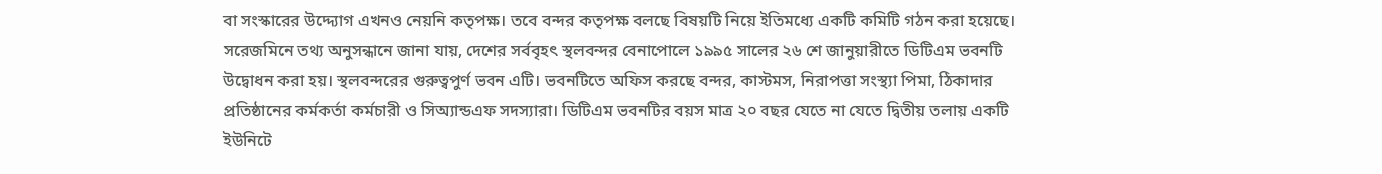বা সংস্কারের উদ্দ্যোগ এখনও নেয়নি কতৃপক্ষ। তবে বন্দর কতৃপক্ষ বলছে বিষয়টি নিয়ে ইতিমধ্যে একটি কমিটি গঠন করা হয়েছে।
সরেজমিনে তথ্য অনুসন্ধানে জানা যায়, দেশের সর্ববৃহৎ স্থলবন্দর বেনাপোলে ১৯৯৫ সালের ২৬ শে জানুয়ারীতে ডিটিএম ভবনটি উদ্বোধন করা হয়। স্থলবন্দরের গুরুত্বপুর্ণ ভবন এটি। ভবনটিতে অফিস করছে বন্দর, কাস্টমস, নিরাপত্তা সংস্থ্যা পিমা, ঠিকাদার প্রতিষ্ঠানের কর্মকর্তা কর্মচারী ও সিঅ্যান্ডএফ সদস্যারা। ডিটিএম ভবনটির বয়স মাত্র ২০ বছর যেতে না যেতে দ্বিতীয় তলায় একটি ইউনিটে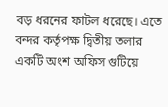বড় ধরনের ফাটল ধরেছে। এতে বন্দর কর্তৃপক্ষ দ্বিতীয় তলার একটি অংশ অফিস গুটিয়ে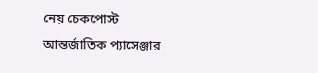নেয় চেকপোস্ট আন্তর্জাতিক প্যাসেঞ্জার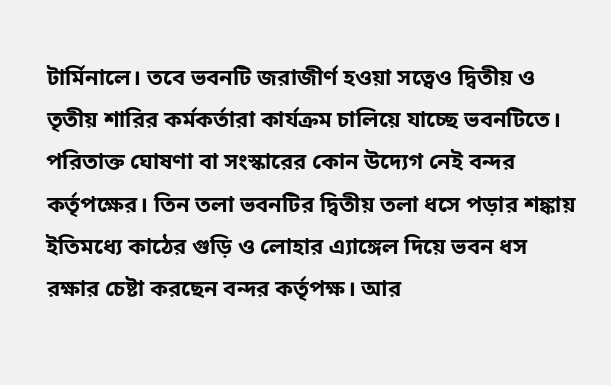টার্মিনালে। তবে ভবনটি জরাজীর্ণ হওয়া সত্বেও দ্বিতীয় ও তৃতীয় শারির কর্মকর্তারা কার্যক্রম চালিয়ে যাচ্ছে ভবনটিতে। পরিতাক্ত ঘোষণা বা সংস্কারের কোন উদ্যেগ নেই বন্দর কর্তৃপক্ষের। তিন তলা ভবনটির দ্বিতীয় তলা ধসে পড়ার শঙ্কায় ইতিমধ্যে কাঠের গুড়ি ও লোহার এ্যাঙ্গেল দিয়ে ভবন ধস রক্ষার চেষ্টা করছেন বন্দর কর্তৃপক্ষ। আর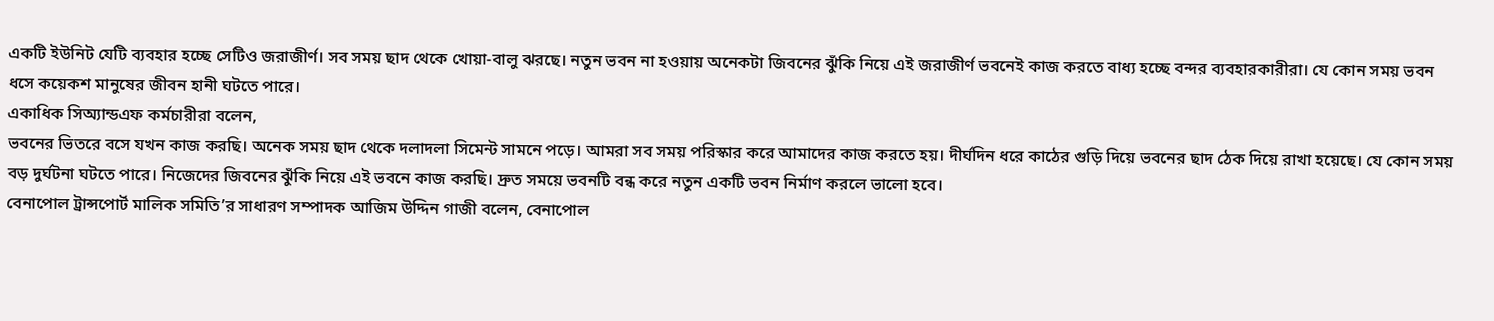একটি ইউনিট যেটি ব্যবহার হচ্ছে সেটিও জরাজীর্ণ। সব সময় ছাদ থেকে খোয়া-বালু ঝরছে। নতুন ভবন না হওয়ায় অনেকটা জিবনের ঝুঁকি নিয়ে এই জরাজীর্ণ ভবনেই কাজ করতে বাধ্য হচ্ছে বন্দর ব্যবহারকারীরা। যে কোন সময় ভবন ধসে কয়েকশ মানুষের জীবন হানী ঘটতে পারে।
একাধিক সিঅ্যান্ডএফ কর্মচারীরা বলেন,
ভবনের ভিতরে বসে যখন কাজ করছি। অনেক সময় ছাদ থেকে দলাদলা সিমেন্ট সামনে পড়ে। আমরা সব সময় পরিস্কার করে আমাদের কাজ করতে হয়। দীর্ঘদিন ধরে কাঠের গুড়ি দিয়ে ভবনের ছাদ ঠেক দিয়ে রাখা হয়েছে। যে কোন সময় বড় দুর্ঘটনা ঘটতে পারে। নিজেদের জিবনের ঝুঁকি নিয়ে এই ভবনে কাজ করছি। দ্রুত সময়ে ভবনটি বন্ধ করে নতুন একটি ভবন নির্মাণ করলে ভালো হবে।
বেনাপোল ট্রান্সপোর্ট মালিক সমিতি’র সাধারণ সম্পাদক আজিম উদ্দিন গাজী বলেন, বেনাপোল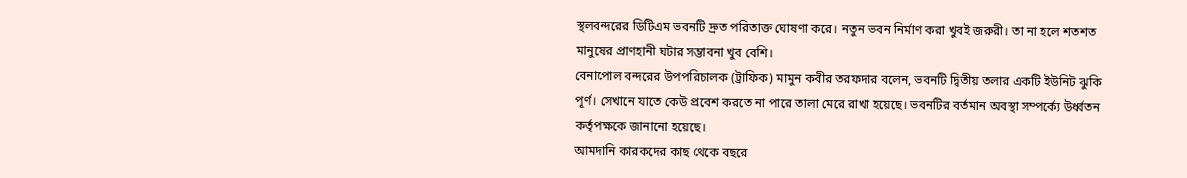স্থলবন্দরের ডিটিএম ভবনটি দ্রুত পরিতাক্ত ঘোষণা করে। নতুন ভবন নির্মাণ করা খুবই জরুরী। তা না হলে শতশত মানুষের প্রাণহানী ঘটার সম্ভাবনা খুব বেশি।
বেনাপোল বন্দরের উপপরিচালক (ট্রাফিক) মামুন কবীর তরফদার বলেন, ভবনটি দ্বিতীয় তলার একটি ইউনিট ঝুকি পূর্ণ। সেখানে যাতে কেউ প্রবেশ করতে না পারে তালা মেরে রাখা হয়েছে। ভবনটির বর্তমান অবস্থা সম্পর্ক্যে উর্ধ্বতন কর্তৃপক্ষকে জানানো হয়েছে।
আমদানি কারকদের কাছ থেকে বছরে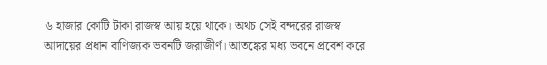৬ হাজার কোটি টাকা রাজস্ব আয় হয়ে থাকে। অথচ সেই বন্দরের রাজস্ব আদায়ের প্রধান বাণিজ্যক ভবনটি জরাজীর্ণ। আতঙ্কের মধ্য ভবনে প্রবেশ করে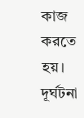কাজ করতে হয়। দূর্ঘটনা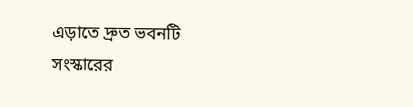এড়াতে দ্রুত ভবনটি সংস্কারের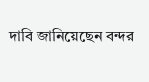দাবি জানিয়েছেন বন্দর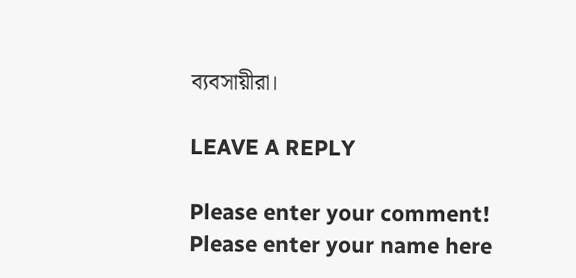ব্যবসায়ীরা।

LEAVE A REPLY

Please enter your comment!
Please enter your name here